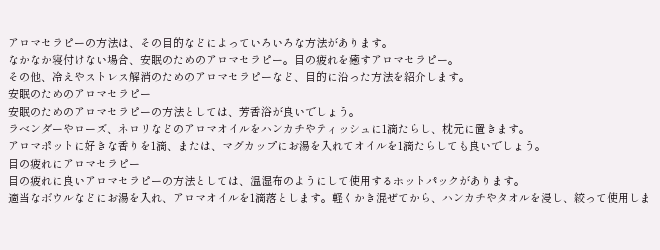アロマセラピーの方法は、その目的などによっていろいろな方法があります。
なかなか寝付けない場合、安眠のためのアロマセラピー。目の疲れを癒すアロマセラピー。
その他、冷えやストレス解消のためのアロマセラピーなど、目的に沿った方法を紹介します。
安眠のためのアロマセラピー
安眠のためのアロマセラピーの方法としては、芳香浴が良いでしょう。
ラベンダーやローズ、ネロリなどのアロマオイルをハンカチやティッシュに1滴たらし、枕元に置きます。
アロマポットに好きな香りを1滴、または、マグカップにお湯を入れてオイルを1滴たらしても良いでしょう。
目の疲れにアロマセラピー
目の疲れに良いアロマセラピーの方法としては、温湿布のようにして使用するホットパックがあります。
適当なボウルなどにお湯を入れ、アロマオイルを1滴落とします。軽くかき混ぜてから、ハンカチやタオルを浸し、絞って使用しま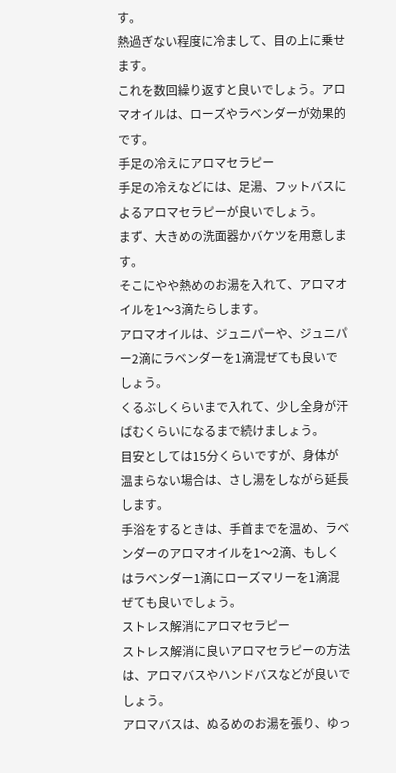す。
熱過ぎない程度に冷まして、目の上に乗せます。
これを数回繰り返すと良いでしょう。アロマオイルは、ローズやラベンダーが効果的です。
手足の冷えにアロマセラピー
手足の冷えなどには、足湯、フットバスによるアロマセラピーが良いでしょう。
まず、大きめの洗面器かバケツを用意します。
そこにやや熱めのお湯を入れて、アロマオイルを1〜3滴たらします。
アロマオイルは、ジュニパーや、ジュニパー2滴にラベンダーを1滴混ぜても良いでしょう。
くるぶしくらいまで入れて、少し全身が汗ばむくらいになるまで続けましょう。
目安としては15分くらいですが、身体が温まらない場合は、さし湯をしながら延長します。
手浴をするときは、手首までを温め、ラベンダーのアロマオイルを1〜2滴、もしくはラベンダー1滴にローズマリーを1滴混ぜても良いでしょう。
ストレス解消にアロマセラピー
ストレス解消に良いアロマセラピーの方法は、アロマバスやハンドバスなどが良いでしょう。
アロマバスは、ぬるめのお湯を張り、ゆっ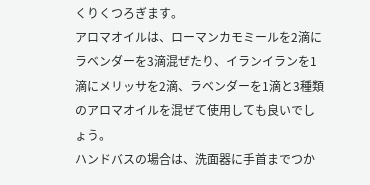くりくつろぎます。
アロマオイルは、ローマンカモミールを2滴にラベンダーを3滴混ぜたり、イランイランを1滴にメリッサを2滴、ラベンダーを1滴と3種類のアロマオイルを混ぜて使用しても良いでしょう。
ハンドバスの場合は、洗面器に手首までつか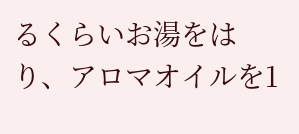るくらいお湯をはり、アロマオイルを1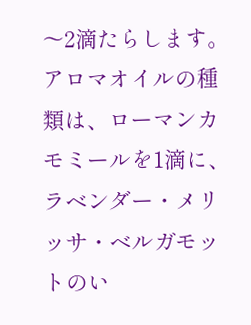〜2滴たらします。
アロマオイルの種類は、ローマンカモミールを1滴に、ラベンダー・メリッサ・ベルガモットのい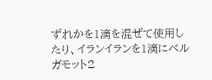ずれかを1滴を混ぜて使用したり、イランイランを1滴にベルガモット2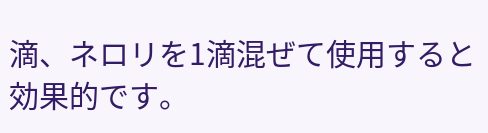滴、ネロリを1滴混ぜて使用すると効果的です。